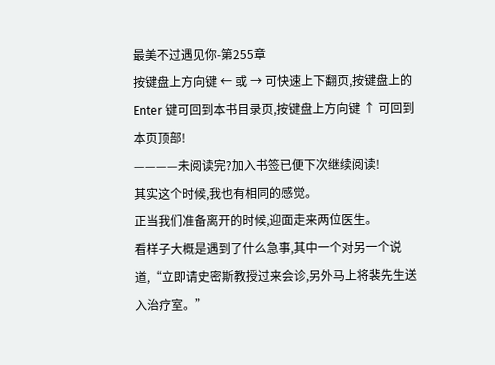最美不过遇见你-第255章
按键盘上方向键 ← 或 → 可快速上下翻页,按键盘上的 Enter 键可回到本书目录页,按键盘上方向键 ↑ 可回到本页顶部!
————未阅读完?加入书签已便下次继续阅读!
其实这个时候,我也有相同的感觉。
正当我们准备离开的时候,迎面走来两位医生。
看样子大概是遇到了什么急事,其中一个对另一个说道,“立即请史密斯教授过来会诊,另外马上将裴先生送入治疗室。”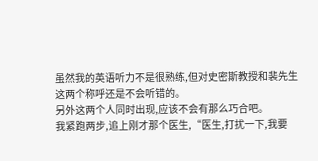虽然我的英语听力不是很熟练,但对史密斯教授和裴先生这两个称呼还是不会听错的。
另外这两个人同时出现,应该不会有那么巧合吧。
我紧跑两步,追上刚才那个医生,“医生,打扰一下,我要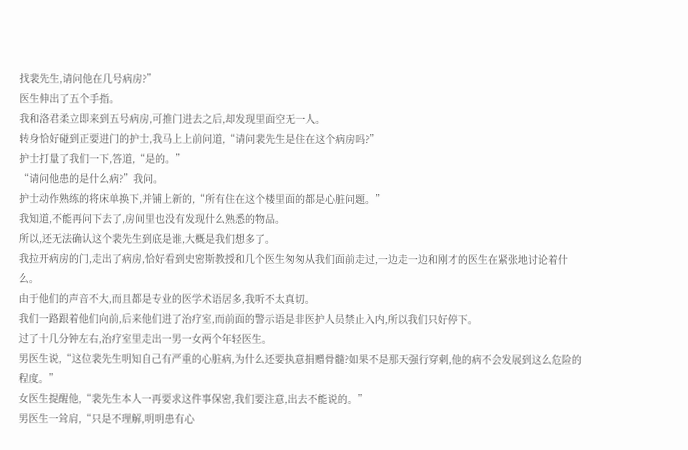找裴先生,请问他在几号病房?”
医生伸出了五个手指。
我和洛君柔立即来到五号病房,可推门进去之后,却发现里面空无一人。
转身恰好碰到正要进门的护士,我马上上前问道,“请问裴先生是住在这个病房吗?”
护士打量了我们一下,答道,“是的。”
“请问他患的是什么病?”我问。
护士动作熟练的将床单换下,并铺上新的,“所有住在这个楼里面的都是心脏问题。”
我知道,不能再问下去了,房间里也没有发现什么熟悉的物品。
所以,还无法确认这个裴先生到底是谁,大概是我们想多了。
我拉开病房的门,走出了病房,恰好看到史密斯教授和几个医生匆匆从我们面前走过,一边走一边和刚才的医生在紧张地讨论着什么。
由于他们的声音不大,而且都是专业的医学术语居多,我听不太真切。
我们一路跟着他们向前,后来他们进了治疗室,而前面的警示语是非医护人员禁止入内,所以我们只好停下。
过了十几分钟左右,治疗室里走出一男一女两个年轻医生。
男医生说,“这位裴先生明知自己有严重的心脏病,为什么还要执意捐赠骨髓?如果不是那天强行穿刺,他的病不会发展到这么危险的程度。”
女医生提醒他,“裴先生本人一再要求这件事保密,我们要注意,出去不能说的。”
男医生一耸肩,“只是不理解,明明患有心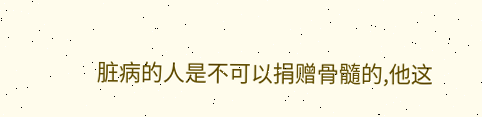脏病的人是不可以捐赠骨髓的,他这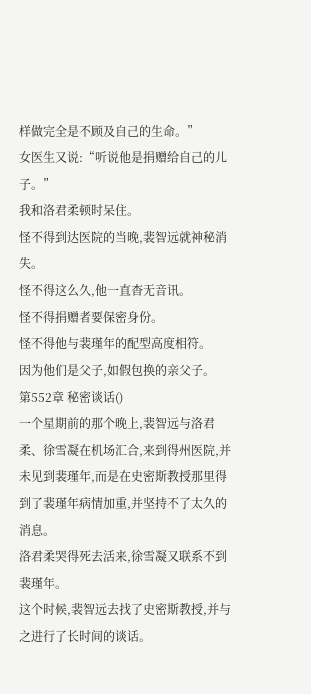样做完全是不顾及自己的生命。”
女医生又说:“听说他是捐赠给自己的儿子。”
我和洛君柔顿时呆住。
怪不得到达医院的当晚,裴智远就神秘消失。
怪不得这么久,他一直杳无音讯。
怪不得捐赠者要保密身份。
怪不得他与裴瑾年的配型高度相符。
因为他们是父子,如假包换的亲父子。
第552章 秘密谈话()
一个星期前的那个晚上,裴智远与洛君柔、徐雪凝在机场汇合,来到得州医院,并未见到裴瑾年,而是在史密斯教授那里得到了裴瑾年病情加重,并坚持不了太久的消息。
洛君柔哭得死去活来,徐雪凝又联系不到裴瑾年。
这个时候,裴智远去找了史密斯教授,并与之进行了长时间的谈话。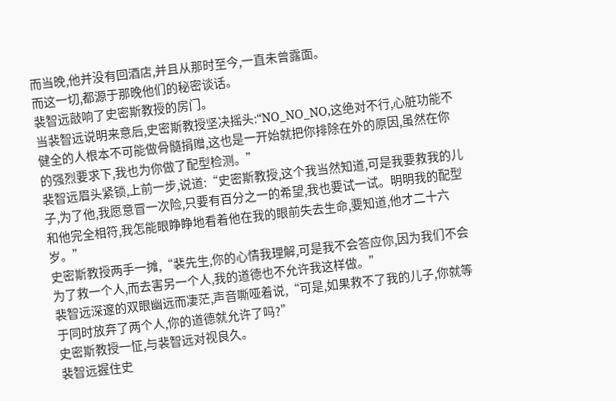而当晚,他并没有回酒店,并且从那时至今,一直未曾露面。
而这一切,都源于那晚他们的秘密谈话。
裴智远敲响了史密斯教授的房门。
当裴智远说明来意后,史密斯教授坚决摇头:“NO_NO_NO,这绝对不行,心脏功能不健全的人根本不可能做骨髓捐赠,这也是一开始就把你排除在外的原因,虽然在你的强烈要求下,我也为你做了配型检测。”
裴智远眉头紧锁,上前一步,说道:“史密斯教授,这个我当然知道,可是我要救我的儿子,为了他,我愿意冒一次险,只要有百分之一的希望,我也要试一试。明明我的配型和他完全相符,我怎能眼睁睁地看着他在我的眼前失去生命,要知道,他才二十六岁。”
史密斯教授两手一摊,“裴先生,你的心情我理解,可是我不会答应你,因为我们不会为了救一个人,而去害另一个人,我的道德也不允许我这样做。”
裴智远深邃的双眼幽远而凄茫,声音嘶哑着说,“可是,如果救不了我的儿子,你就等于同时放弃了两个人,你的道德就允许了吗?”
史密斯教授一怔,与裴智远对视良久。
裴智远握住史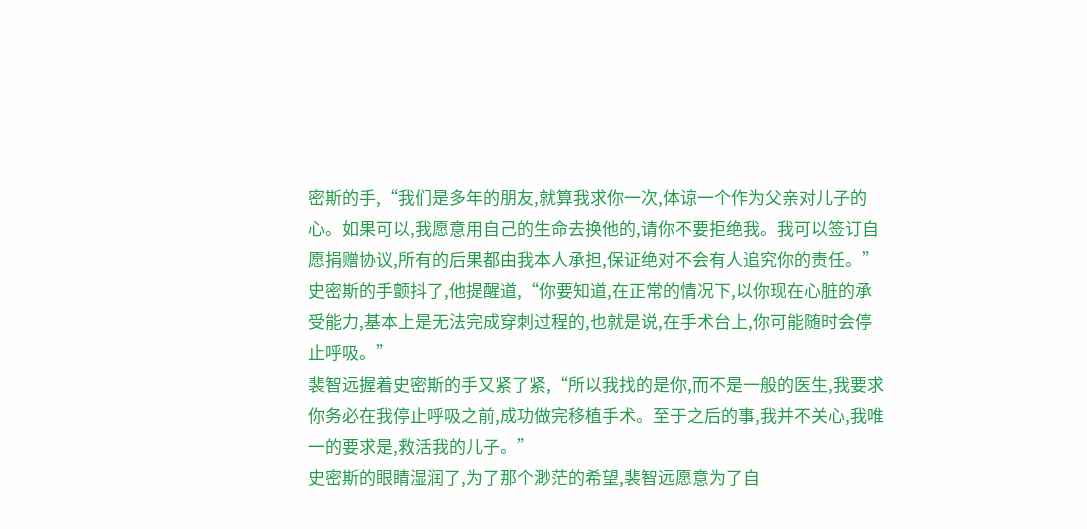密斯的手,“我们是多年的朋友,就算我求你一次,体谅一个作为父亲对儿子的心。如果可以,我愿意用自己的生命去换他的,请你不要拒绝我。我可以签订自愿捐赠协议,所有的后果都由我本人承担,保证绝对不会有人追究你的责任。”
史密斯的手颤抖了,他提醒道,“你要知道,在正常的情况下,以你现在心脏的承受能力,基本上是无法完成穿刺过程的,也就是说,在手术台上,你可能随时会停止呼吸。”
裴智远握着史密斯的手又紧了紧,“所以我找的是你,而不是一般的医生,我要求你务必在我停止呼吸之前,成功做完移植手术。至于之后的事,我并不关心,我唯一的要求是,救活我的儿子。”
史密斯的眼睛湿润了,为了那个渺茫的希望,裴智远愿意为了自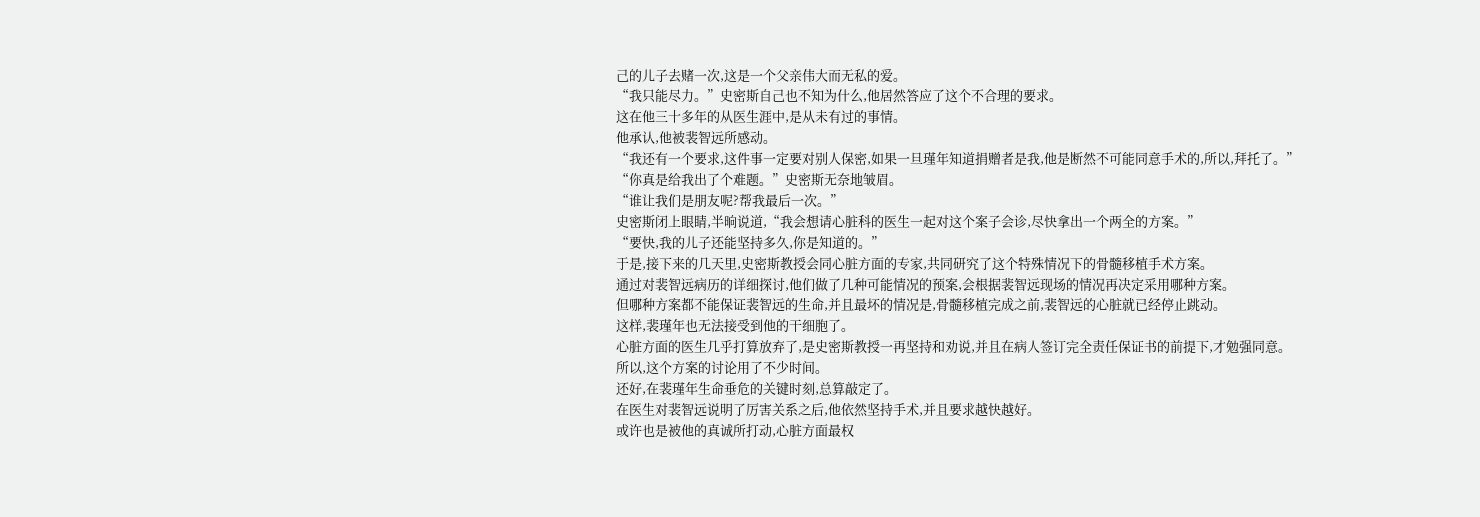己的儿子去赌一次,这是一个父亲伟大而无私的爱。
“我只能尽力。”史密斯自己也不知为什么,他居然答应了这个不合理的要求。
这在他三十多年的从医生涯中,是从未有过的事情。
他承认,他被裴智远所感动。
“我还有一个要求,这件事一定要对别人保密,如果一旦瑾年知道捐赠者是我,他是断然不可能同意手术的,所以,拜托了。”
“你真是给我出了个难题。”史密斯无奈地皱眉。
“谁让我们是朋友呢?帮我最后一次。”
史密斯闭上眼睛,半晌说道,“我会想请心脏科的医生一起对这个案子会诊,尽快拿出一个两全的方案。”
“要快,我的儿子还能坚持多久,你是知道的。”
于是,接下来的几天里,史密斯教授会同心脏方面的专家,共同研究了这个特殊情况下的骨髓移植手术方案。
通过对裴智远病历的详细探讨,他们做了几种可能情况的预案,会根据裴智远现场的情况再决定采用哪种方案。
但哪种方案都不能保证裴智远的生命,并且最坏的情况是,骨髓移植完成之前,裴智远的心脏就已经停止跳动。
这样,裴瑾年也无法接受到他的干细胞了。
心脏方面的医生几乎打算放弃了,是史密斯教授一再坚持和劝说,并且在病人签订完全责任保证书的前提下,才勉强同意。
所以,这个方案的讨论用了不少时间。
还好,在裴瑾年生命垂危的关键时刻,总算敲定了。
在医生对裴智远说明了厉害关系之后,他依然坚持手术,并且要求越快越好。
或许也是被他的真诚所打动,心脏方面最权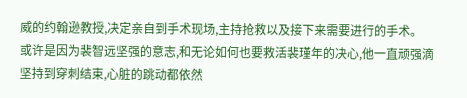威的约翰逊教授,决定亲自到手术现场,主持抢救以及接下来需要进行的手术。
或许是因为裴智远坚强的意志,和无论如何也要救活裴瑾年的决心,他一直顽强滴坚持到穿刺结束,心脏的跳动都依然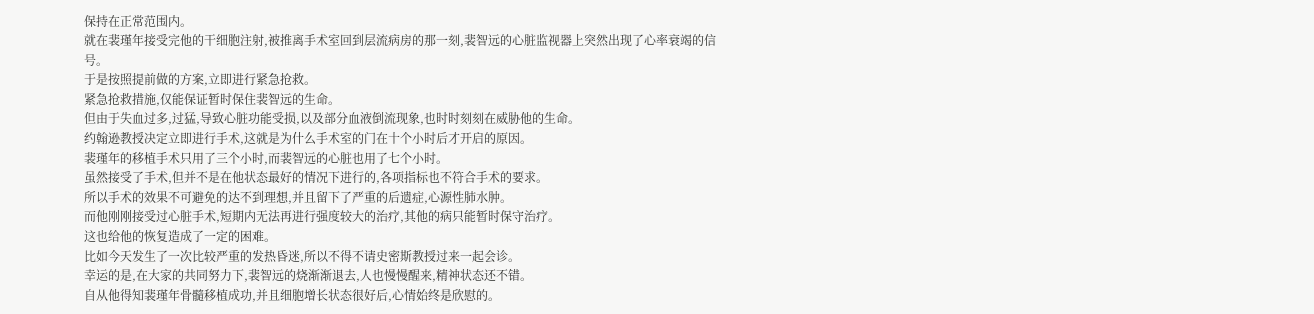保持在正常范围内。
就在裴瑾年接受完他的干细胞注射,被推离手术室回到层流病房的那一刻,裴智远的心脏监视器上突然出现了心率衰竭的信号。
于是按照提前做的方案,立即进行紧急抢救。
紧急抢救措施,仅能保证暂时保住裴智远的生命。
但由于失血过多,过猛,导致心脏功能受损,以及部分血液倒流现象,也时时刻刻在威胁他的生命。
约翰逊教授决定立即进行手术,这就是为什么手术室的门在十个小时后才开启的原因。
裴瑾年的移植手术只用了三个小时,而裴智远的心脏也用了七个小时。
虽然接受了手术,但并不是在他状态最好的情况下进行的,各项指标也不符合手术的要求。
所以手术的效果不可避免的达不到理想,并且留下了严重的后遗症,心源性肺水肿。
而他刚刚接受过心脏手术,短期内无法再进行强度较大的治疗,其他的病只能暂时保守治疗。
这也给他的恢复造成了一定的困难。
比如今天发生了一次比较严重的发热昏迷,所以不得不请史密斯教授过来一起会诊。
幸运的是,在大家的共同努力下,裴智远的烧渐渐退去,人也慢慢醒来,精神状态还不错。
自从他得知裴瑾年骨髓移植成功,并且细胞增长状态很好后,心情始终是欣慰的。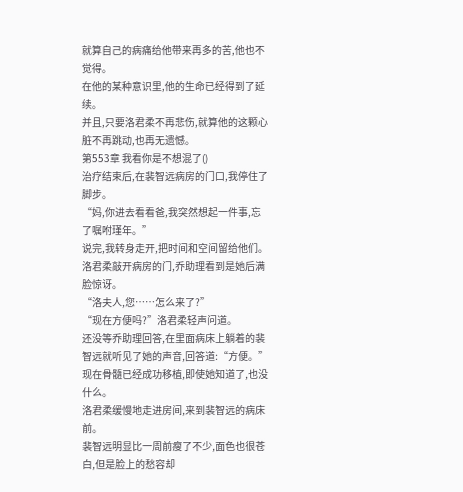就算自己的病痛给他带来再多的苦,他也不觉得。
在他的某种意识里,他的生命已经得到了延续。
并且,只要洛君柔不再悲伤,就算他的这颗心脏不再跳动,也再无遗憾。
第553章 我看你是不想混了()
治疗结束后,在裴智远病房的门口,我停住了脚步。
“妈,你进去看看爸,我突然想起一件事,忘了嘱咐瑾年。”
说完,我转身走开,把时间和空间留给他们。
洛君柔敲开病房的门,乔助理看到是她后满脸惊讶。
“洛夫人,您……怎么来了?”
“现在方便吗?”洛君柔轻声问道。
还没等乔助理回答,在里面病床上躺着的裴智远就听见了她的声音,回答道:“方便。”
现在骨髓已经成功移植,即使她知道了,也没什么。
洛君柔缓慢地走进房间,来到裴智远的病床前。
裴智远明显比一周前瘦了不少,面色也很苍白,但是脸上的愁容却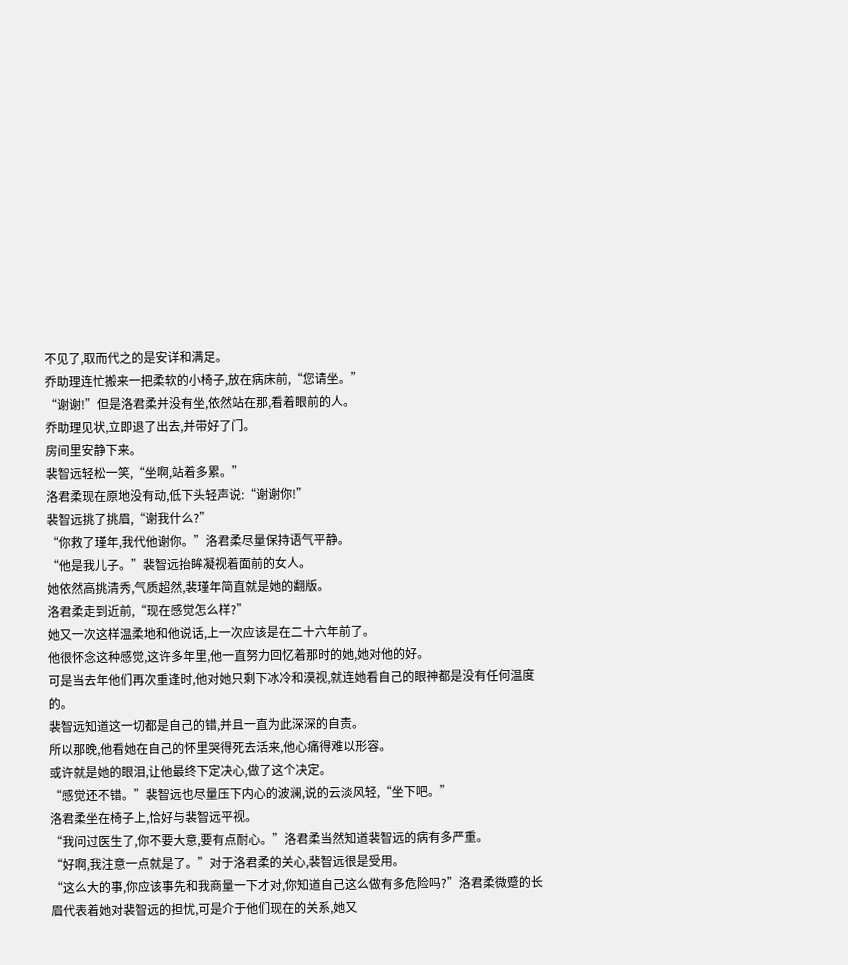不见了,取而代之的是安详和满足。
乔助理连忙搬来一把柔软的小椅子,放在病床前,“您请坐。”
“谢谢!”但是洛君柔并没有坐,依然站在那,看着眼前的人。
乔助理见状,立即退了出去,并带好了门。
房间里安静下来。
裴智远轻松一笑,“坐啊,站着多累。”
洛君柔现在原地没有动,低下头轻声说:“谢谢你!”
裴智远挑了挑眉,“谢我什么?”
“你救了瑾年,我代他谢你。”洛君柔尽量保持语气平静。
“他是我儿子。”裴智远抬眸凝视着面前的女人。
她依然高挑清秀,气质超然,裴瑾年简直就是她的翻版。
洛君柔走到近前,“现在感觉怎么样?”
她又一次这样温柔地和他说话,上一次应该是在二十六年前了。
他很怀念这种感觉,这许多年里,他一直努力回忆着那时的她,她对他的好。
可是当去年他们再次重逢时,他对她只剩下冰冷和漠视,就连她看自己的眼神都是没有任何温度的。
裴智远知道这一切都是自己的错,并且一直为此深深的自责。
所以那晚,他看她在自己的怀里哭得死去活来,他心痛得难以形容。
或许就是她的眼泪,让他最终下定决心,做了这个决定。
“感觉还不错。”裴智远也尽量压下内心的波澜,说的云淡风轻,“坐下吧。”
洛君柔坐在椅子上,恰好与裴智远平视。
“我问过医生了,你不要大意,要有点耐心。”洛君柔当然知道裴智远的病有多严重。
“好啊,我注意一点就是了。”对于洛君柔的关心,裴智远很是受用。
“这么大的事,你应该事先和我商量一下才对,你知道自己这么做有多危险吗?”洛君柔微蹙的长眉代表着她对裴智远的担忧,可是介于他们现在的关系,她又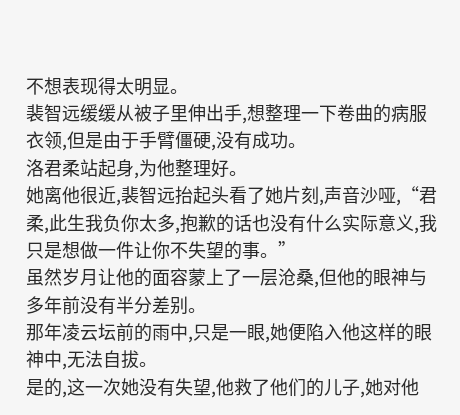不想表现得太明显。
裴智远缓缓从被子里伸出手,想整理一下卷曲的病服衣领,但是由于手臂僵硬,没有成功。
洛君柔站起身,为他整理好。
她离他很近,裴智远抬起头看了她片刻,声音沙哑,“君柔,此生我负你太多,抱歉的话也没有什么实际意义,我只是想做一件让你不失望的事。”
虽然岁月让他的面容蒙上了一层沧桑,但他的眼神与多年前没有半分差别。
那年凌云坛前的雨中,只是一眼,她便陷入他这样的眼神中,无法自拔。
是的,这一次她没有失望,他救了他们的儿子,她对他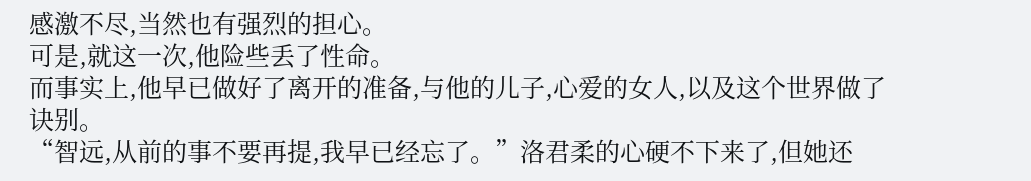感激不尽,当然也有强烈的担心。
可是,就这一次,他险些丢了性命。
而事实上,他早已做好了离开的准备,与他的儿子,心爱的女人,以及这个世界做了诀别。
“智远,从前的事不要再提,我早已经忘了。”洛君柔的心硬不下来了,但她还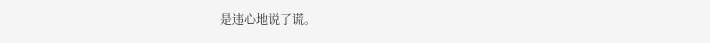是违心地说了谎。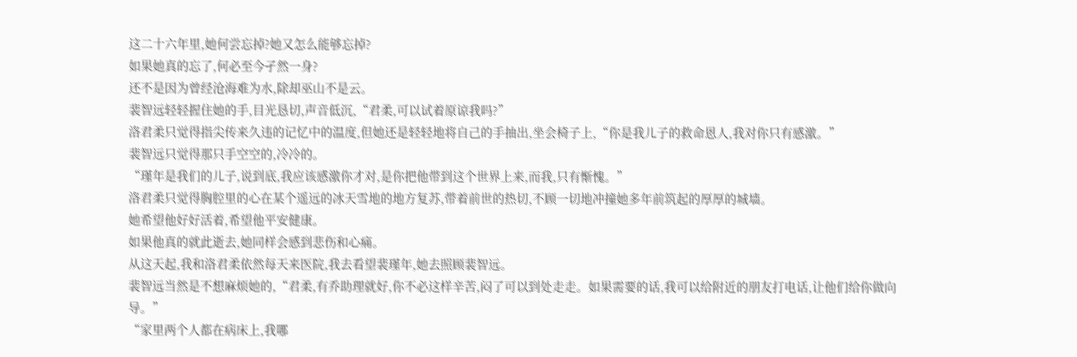这二十六年里,她何尝忘掉?她又怎么能够忘掉?
如果她真的忘了,何必至今孑然一身?
还不是因为曾经沧海难为水,除却巫山不是云。
裴智远轻轻握住她的手,目光恳切,声音低沉,“君柔,可以试着原谅我吗?”
洛君柔只觉得指尖传来久违的记忆中的温度,但她还是轻轻地将自己的手抽出,坐会椅子上,“你是我儿子的救命恩人,我对你只有感激。”
裴智远只觉得那只手空空的,冷冷的。
“瑾年是我们的儿子,说到底,我应该感激你才对,是你把他带到这个世界上来,而我,只有惭愧。”
洛君柔只觉得胸腔里的心在某个遥远的冰天雪地的地方复苏,带着前世的热切,不顾一切地冲撞她多年前筑起的厚厚的城墙。
她希望他好好活着,希望他平安健康。
如果他真的就此逝去,她同样会感到悲伤和心痛。
从这天起,我和洛君柔依然每天来医院,我去看望裴瑾年,她去照顾裴智远。
裴智远当然是不想麻烦她的,“君柔,有乔助理就好,你不必这样辛苦,闷了可以到处走走。如果需要的话,我可以给附近的朋友打电话,让他们给你做向导。”
“家里两个人都在病床上,我哪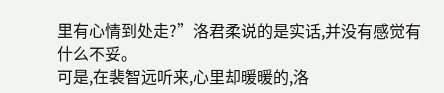里有心情到处走?”洛君柔说的是实话,并没有感觉有什么不妥。
可是,在裴智远听来,心里却暖暖的,洛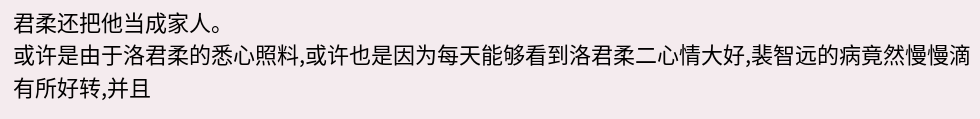君柔还把他当成家人。
或许是由于洛君柔的悉心照料,或许也是因为每天能够看到洛君柔二心情大好,裴智远的病竟然慢慢滴有所好转,并且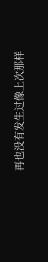再也没有发生过像上次那样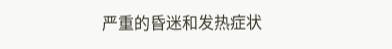严重的昏迷和发热症状